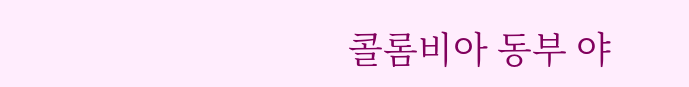콜롬비아 동부 야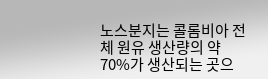노스분지는 콜롬비아 전체 원유 생산량의 약 70%가 생산되는 곳으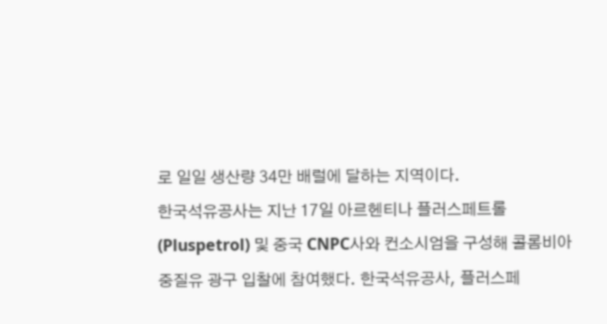로 일일 생산량 34만 배럴에 달하는 지역이다.
한국석유공사는 지난 17일 아르헨티나 플러스페트롤(Pluspetrol) 및 중국 CNPC사와 컨소시엄을 구성해 콜롬비아 중질유 광구 입찰에 참여했다. 한국석유공사, 플러스페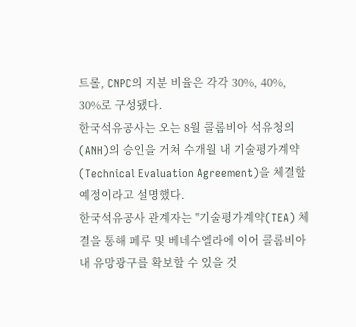트롤, CNPC의 지분 비율은 각각 30%, 40%, 30%로 구성됐다.
한국석유공사는 오는 8월 콜롬비아 석유청의(ANH)의 승인을 거쳐 수개월 내 기술평가계약(Technical Evaluation Agreement)을 체결할 예정이라고 설명했다.
한국석유공사 관계자는 "기술평가계약(TEA) 체결을 통해 페루 및 베네수엘라에 이어 콜롬비아 내 유망광구를 확보할 수 있을 것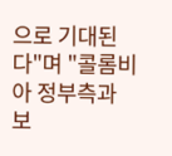으로 기대된다"며 "콜롬비아 정부측과 보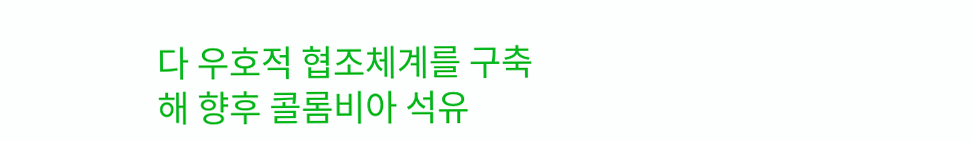다 우호적 협조체계를 구축해 향후 콜롬비아 석유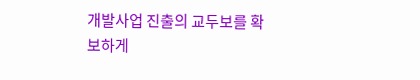개발사업 진출의 교두보를 확보하게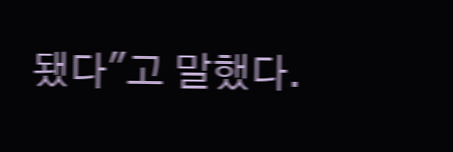됐다"고 말했다.